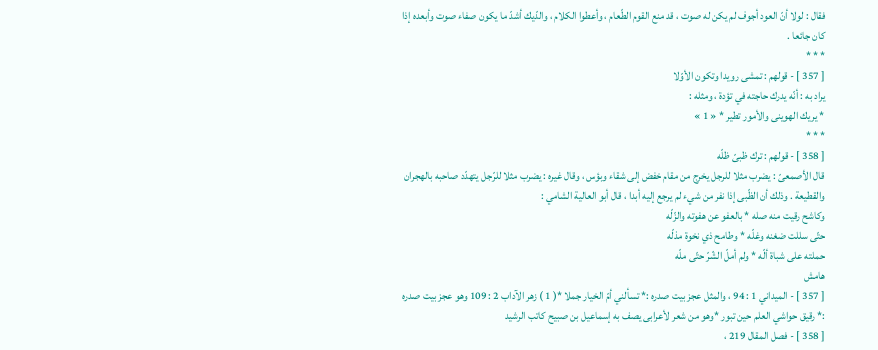فقال : لولا أنّ العود أجوف لم يكن له صوت ، قد منع القوم الطّعام ، وأعطوا الكلام ، والدّيك أشدّ ما يكون صفاء صوت وأبعده إذا كان جائعا .
* * *
[ 357 ] - قولهم : تمشى رويدا وتكون الأوّلا
يراد به : أنّه يدرك حاجته في تؤدة ، ومثله :
* يريك الهوينى والأمور تطير * « 1 »
* * *
[ 358 ] - قولهم : ترك ظبىّ ظلّه
قال الأصمعىّ : يضرب مثلا للرجل يخرج من مقام خفض إلى شقاء وبؤس ، وقال غيره : يضرب مثلا للرّجل يتهدّد صاحبه بالهجران والقطيعة . وذلك أن الظّبى إذا نفر من شيء لم يرجع إليه أبدا ، قال أبو العالية الشامي :
وكاشح رقيت منه صله * بالعفو عن هفوته والزّلّه
حتّى سللت ضغنه وغلّه * وطامح ذي نخوة مذلّه
حملته على شباة ألّه * ولم أملّ الشّرّ حتّى ملّه
هامش
[ 357 ] - الميداني 1 : 94 ، والمثل عجز بيت صدره :* تسألني أمّ الخيار جملا *( 1 ) زهر الآداب 2 : 109 وهو عجز بيت صدره :* رقيق حواشي العلم حين تبور *وهو من شعر لأعرابى يصف به إسماعيل بن صبيح كاتب الرشيد
[ 358 ] - فصل المقال 219 ،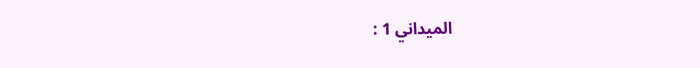الميداني 1 :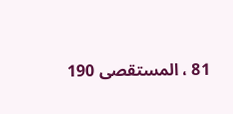81 ، المستقصى 190